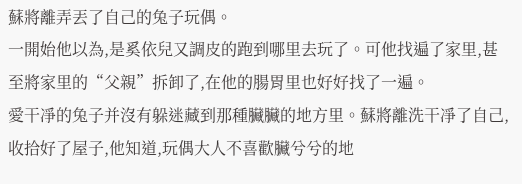蘇將離弄丟了自己的兔子玩偶。
一開始他以為,是奚依兒又調皮的跑到哪里去玩了。可他找遍了家里,甚至將家里的“父親”拆卸了,在他的腸胃里也好好找了一遍。
愛干凈的兔子并沒有躲迷藏到那種臟臟的地方里。蘇將離洗干凈了自己,收拾好了屋子,他知道,玩偶大人不喜歡臟兮兮的地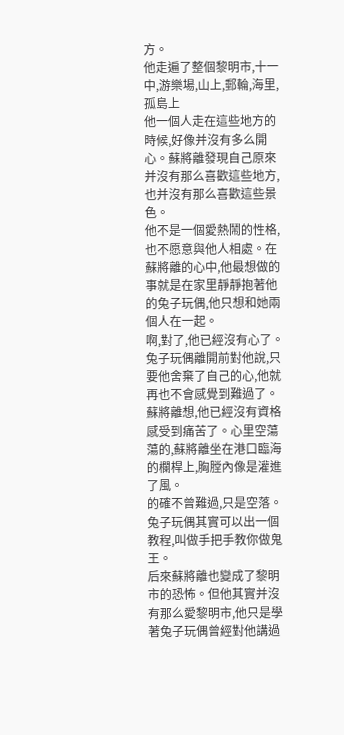方。
他走遍了整個黎明市,十一中,游樂場,山上,郵輪,海里,孤島上
他一個人走在這些地方的時候,好像并沒有多么開心。蘇將離發現自己原來并沒有那么喜歡這些地方,也并沒有那么喜歡這些景色。
他不是一個愛熱鬧的性格,也不愿意與他人相處。在蘇將離的心中,他最想做的事就是在家里靜靜抱著他的兔子玩偶,他只想和她兩個人在一起。
啊,對了,他已經沒有心了。
兔子玩偶離開前對他說,只要他舍棄了自己的心,他就再也不會感覺到難過了。
蘇將離想,他已經沒有資格感受到痛苦了。心里空蕩蕩的,蘇將離坐在港口臨海的欄桿上,胸膛內像是灌進了風。
的確不曾難過,只是空落。
兔子玩偶其實可以出一個教程,叫做手把手教你做鬼王。
后來蘇將離也變成了黎明市的恐怖。但他其實并沒有那么愛黎明市,他只是學著兔子玩偶曾經對他講過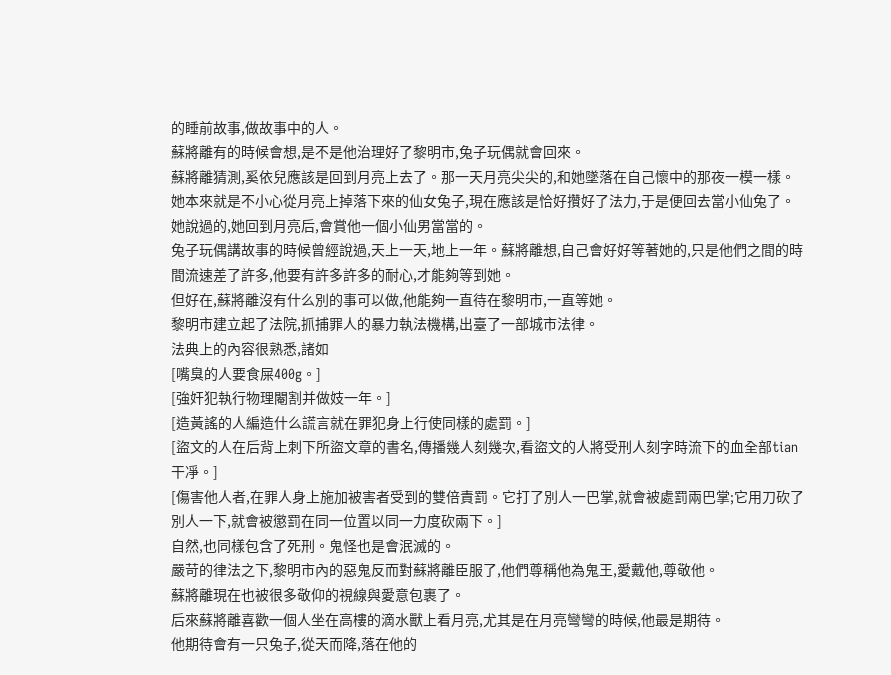的睡前故事,做故事中的人。
蘇將離有的時候會想,是不是他治理好了黎明市,兔子玩偶就會回來。
蘇將離猜測,奚依兒應該是回到月亮上去了。那一天月亮尖尖的,和她墜落在自己懷中的那夜一模一樣。
她本來就是不小心從月亮上掉落下來的仙女兔子,現在應該是恰好攢好了法力,于是便回去當小仙兔了。她說過的,她回到月亮后,會賞他一個小仙男當當的。
兔子玩偶講故事的時候曾經說過,天上一天,地上一年。蘇將離想,自己會好好等著她的,只是他們之間的時間流速差了許多,他要有許多許多的耐心,才能夠等到她。
但好在,蘇將離沒有什么別的事可以做,他能夠一直待在黎明市,一直等她。
黎明市建立起了法院,抓捕罪人的暴力執法機構,出臺了一部城市法律。
法典上的內容很熟悉,諸如
[嘴臭的人要食屎400g。]
[強奸犯執行物理閹割并做妓一年。]
[造黃謠的人編造什么謊言就在罪犯身上行使同樣的處罰。]
[盜文的人在后背上刺下所盜文章的書名,傳播幾人刻幾次,看盜文的人將受刑人刻字時流下的血全部tian干凈。]
[傷害他人者,在罪人身上施加被害者受到的雙倍責罰。它打了別人一巴掌,就會被處罰兩巴掌;它用刀砍了別人一下,就會被懲罰在同一位置以同一力度砍兩下。]
自然,也同樣包含了死刑。鬼怪也是會泯滅的。
嚴苛的律法之下,黎明市內的惡鬼反而對蘇將離臣服了,他們尊稱他為鬼王,愛戴他,尊敬他。
蘇將離現在也被很多敬仰的視線與愛意包裹了。
后來蘇將離喜歡一個人坐在高樓的滴水獸上看月亮,尤其是在月亮彎彎的時候,他最是期待。
他期待會有一只兔子,從天而降,落在他的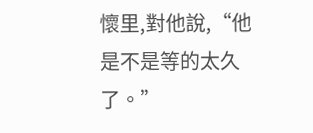懷里,對他說,“他是不是等的太久了。”